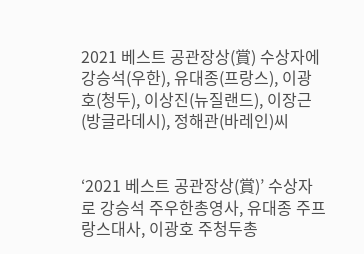2021 베스트 공관장상(賞) 수상자에 강승석(우한), 유대종(프랑스), 이광호(청두), 이상진(뉴질랜드), 이장근(방글라데시), 정해관(바레인)씨


‘2021 베스트 공관장상(賞)’ 수상자로 강승석 주우한총영사, 유대종 주프랑스대사, 이광호 주청두총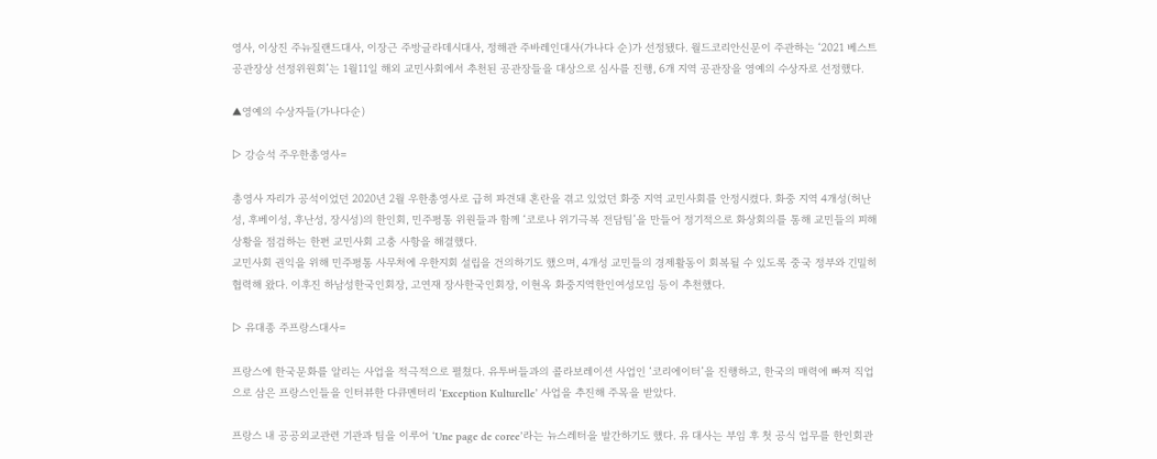영사, 이상진 주뉴질랜드대사, 이장근 주방글라데시대사, 정해관 주바레인대사(가나다 순)가 선정됐다. 월드코리안신문이 주관하는 ‘2021 베스트 공관장상 선정위원회’는 1월11일 해외 교민사회에서 추천된 공관장들을 대상으로 심사를 진행, 6개 지역 공관장을 영예의 수상자로 선정했다.

▲영예의 수상자들(가나다순)

▷ 강승석 주우한총영사=

총영사 자리가 공석이었던 2020년 2월 우한총영사로 급히 파견돼 혼란을 겪고 있었던 화중 지역 교민사회를 안정시켰다. 화중 지역 4개성(허난성, 후베이성, 후난성, 장시성)의 한인회, 민주평통 위원들과 함께 ‘코로나 위기극복 전담팀’을 만들어 정기적으로 화상회의를 통해 교민들의 피해 상황을 점검하는 한편 교민사회 고충 사항을 해결했다.
교민사회 권익을 위해 민주평통 사무처에 우한지회 설립을 건의하기도 했으며, 4개성 교민들의 경제활동이 회복될 수 있도록 중국 정부와 긴밀히 협력해 왔다. 이후진 하남성한국인회장, 고연재 장사한국인회장, 이현옥 화중지역한인여성모임 등이 추천했다.

▷ 유대종 주프랑스대사=

프랑스에 한국문화를 알리는 사업을 적극적으로 펼쳤다. 유투버들과의 콜라보레이션 사업인 ‘코리에이터’을 진행하고, 한국의 매력에 빠져 직업으로 삼은 프랑스인들을 인터뷰한 다큐멘터리 ‘Exception Kulturelle’ 사업을 추진해 주목을 받았다.

프랑스 내 공공외교관련 기관과 팀을 이루어 ‘Une page de coree’라는 뉴스레터을 발간하기도 했다. 유 대사는 부임 후 첫 공식 업무를 한인회관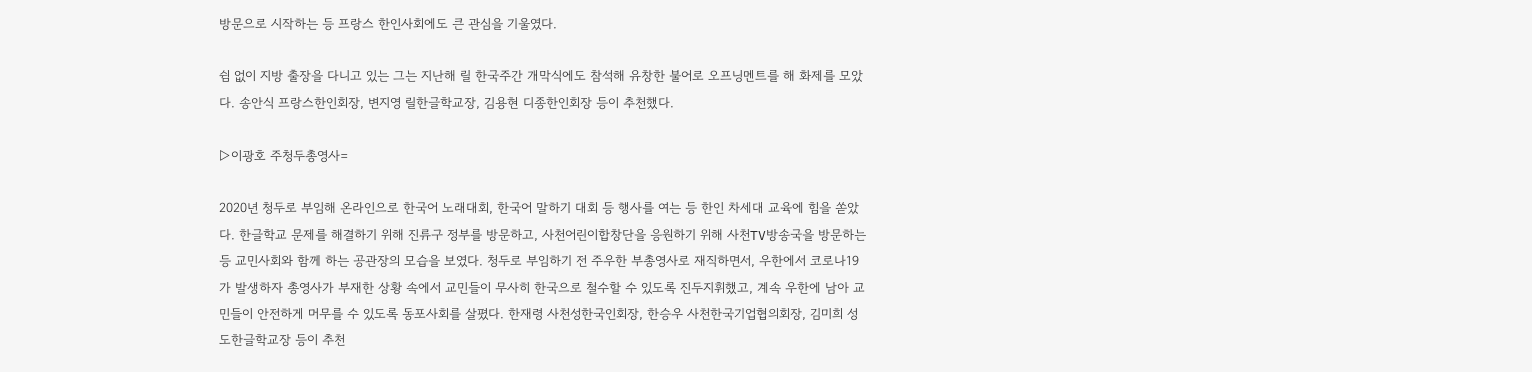방문으로 시작하는 등 프랑스 한인사회에도 큰 관심을 기울였다.

쉼 없이 지방 출장을 다니고 있는 그는 지난해 릴 한국주간 개막식에도 참석해 유창한 불어로 오프닝멘트를 해 화제를 모았다. 송안식 프랑스한인회장, 변지영 릴한글학교장, 김용현 디종한인회장 등이 추천했다.

▷이광호 주청두총영사=

2020년 청두로 부임해 온라인으로 한국어 노래대회, 한국어 말하기 대회 등 행사를 여는 등 한인 차세대 교육에 힘을 쏟았다. 한글학교 문제를 해결하기 위해 진류구 정부를 방문하고, 사천어린이합창단을 응원하기 위해 사천TV방송국을 방문하는 등 교민사회와 함께 하는 공관장의 모습을 보였다. 청두로 부임하기 전 주우한 부총영사로 재직하면서, 우한에서 코로나19가 발생하자 총영사가 부재한 상황 속에서 교민들이 무사히 한국으로 철수할 수 있도록 진두지휘했고, 계속 우한에 남아 교민들이 안전하게 머무를 수 있도록 동포사회를 살폈다. 한재령 사천성한국인회장, 한승우 사천한국기업협의회장, 김미희 성도한글학교장 등이 추천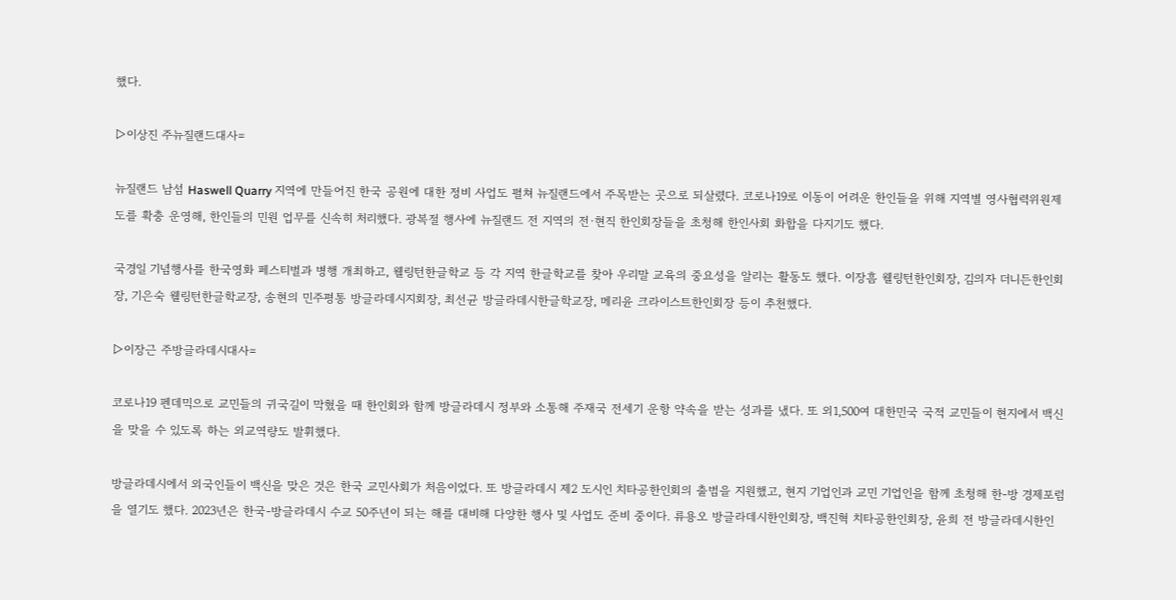했다.

▷이상진 주뉴질랜드대사=

뉴질랜드 남섬 Haswell Quarry 지역에 만들어진 한국 공원에 대한 정비 사업도 펼쳐 뉴질랜드에서 주목받는 곳으로 되살렸다. 코로나19로 이동이 어려운 한인들을 위해 지역별 영사협력위원제도를 확충 운영해, 한인들의 민원 업무를 신속히 처리했다. 광복절 행사에 뉴질랜드 전 지역의 전·현직 한인회장들을 초청해 한인사회 화합을 다지기도 했다.

국경일 기념행사를 한국영화 페스티벌과 병행 개최하고, 웰링턴한글학교 등 각 지역 한글학교를 찾아 우리말 교육의 중요성을 알리는 활동도 했다. 이장흠 웰링턴한인회장, 김의자 더니든한인회장, 기은숙 웰링턴한글학교장, 송현의 민주평통 방글라데시지회장, 최선균 방글라데시한글학교장, 메리윤 크라이스트한인회장 등이 추천했다.

▷이장근 주방글라데시대사=

코로나19 펜데믹으로 교민들의 귀국길이 막혔을 때 한인회와 함께 방글라데시 정부와 소통해 주재국 전세기 운항 약속을 받는 성과를 냈다. 또 외1,500여 대한민국 국적 교민들이 현지에서 백신을 맞을 수 있도록 하는 외교역량도 발휘했다.

방글라데시에서 외국인들이 백신을 맞은 것은 한국 교민사회가 처음이었다. 또 방글라데시 제2 도시인 치타공한인회의 출범을 지원했고, 현지 기업인과 교민 기업인을 함께 초청해 한-방 경제포럼을 열기도 했다. 2023년은 한국-방글라데시 수교 50주년이 되는 해를 대비해 다양한 행사 및 사업도 준비 중이다. 류용오 방글라데시한인회장, 백진혁 치타공한인회장, 윤희 전 방글라데시한인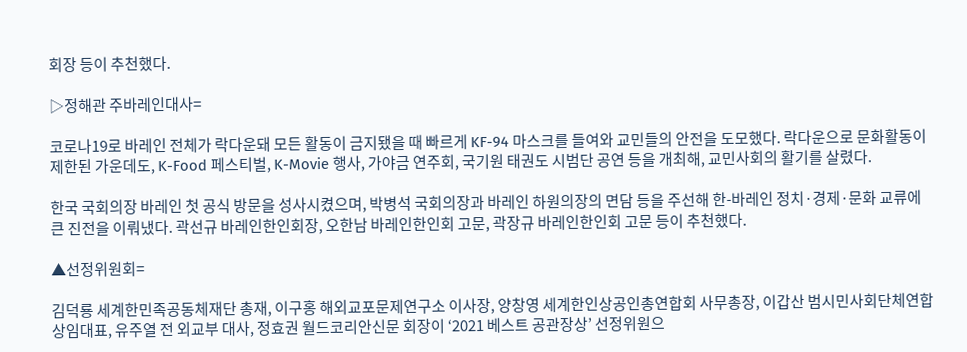회장 등이 추천했다.

▷정해관 주바레인대사=

코로나19로 바레인 전체가 락다운돼 모든 활동이 금지됐을 때 빠르게 KF-94 마스크를 들여와 교민들의 안전을 도모했다. 락다운으로 문화활동이 제한된 가운데도, K-Food 페스티벌, K-Movie 행사, 가야금 연주회, 국기원 태권도 시범단 공연 등을 개최해, 교민사회의 활기를 살렸다.

한국 국회의장 바레인 첫 공식 방문을 성사시켰으며, 박병석 국회의장과 바레인 하원의장의 면담 등을 주선해 한-바레인 정치·경제·문화 교류에 큰 진전을 이뤄냈다. 곽선규 바레인한인회장, 오한남 바레인한인회 고문, 곽장규 바레인한인회 고문 등이 추천했다.

▲선정위원회=

김덕룡 세계한민족공동체재단 총재, 이구홍 해외교포문제연구소 이사장, 양창영 세계한인상공인총연합회 사무총장, 이갑산 범시민사회단체연합 상임대표, 유주열 전 외교부 대사, 정효권 월드코리안신문 회장이 ‘2021 베스트 공관장상’ 선정위원으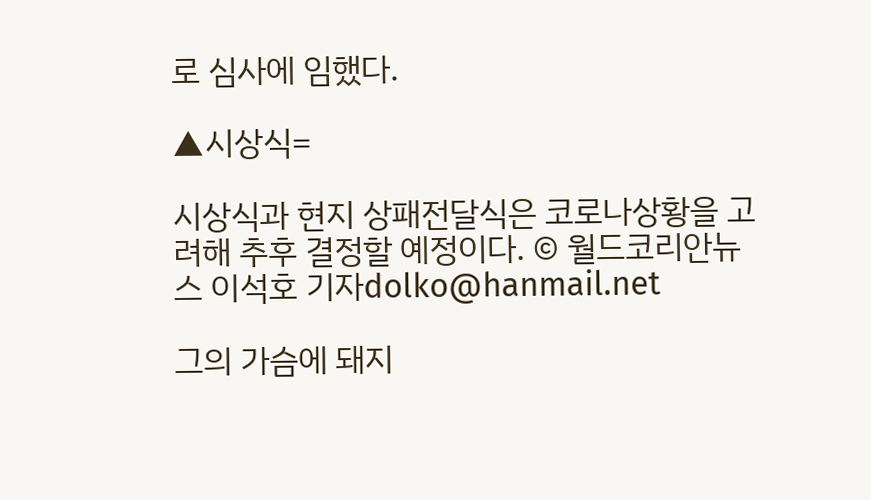로 심사에 임했다.

▲시상식=

시상식과 현지 상패전달식은 코로나상황을 고려해 추후 결정할 예정이다. © 월드코리안뉴스 이석호 기자dolko@hanmail.net

그의 가슴에 돼지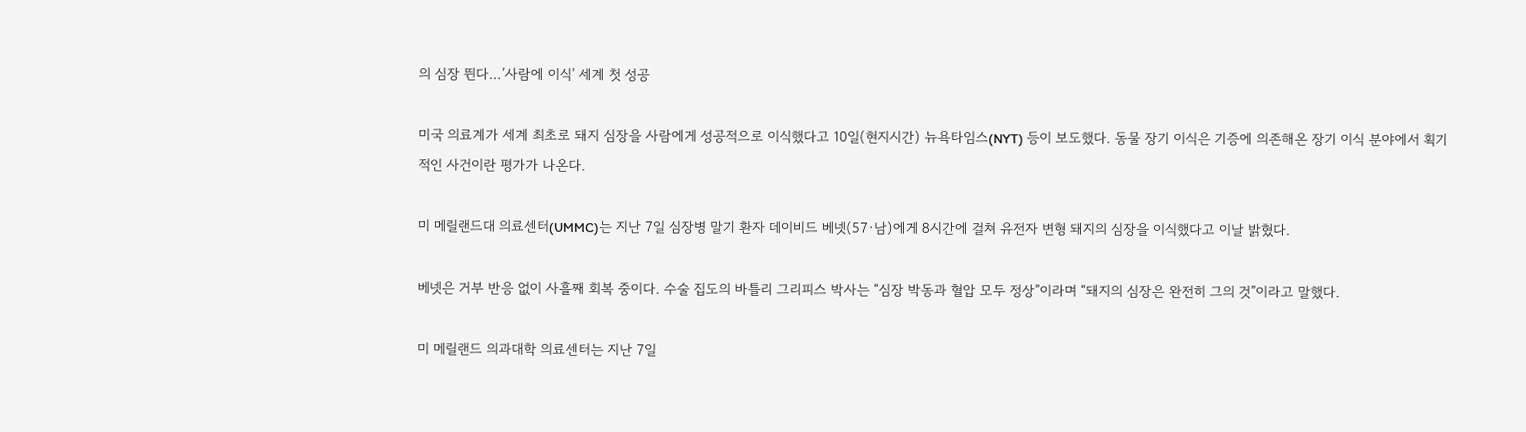의 심장 뛴다…’사람에 이식’ 세계 첫 성공

미국 의료계가 세계 최초로 돼지 심장을 사람에게 성공적으로 이식했다고 10일(현지시간) 뉴욕타임스(NYT) 등이 보도했다. 동물 장기 이식은 기증에 의존해온 장기 이식 분야에서 획기적인 사건이란 평가가 나온다.

미 메릴랜드대 의료센터(UMMC)는 지난 7일 심장병 말기 환자 데이비드 베넷(57·남)에게 8시간에 걸쳐 유전자 변형 돼지의 심장을 이식했다고 이날 밝혔다.

베넷은 거부 반응 없이 사흘째 회복 중이다. 수술 집도의 바틀리 그리피스 박사는 “심장 박동과 혈압 모두 정상”이라며 “돼지의 심장은 완전히 그의 것”이라고 말했다.

미 메릴랜드 의과대학 의료센터는 지난 7일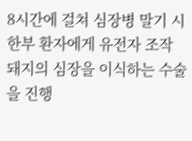8시간에 걸쳐 심장병 말기 시한부 환자에게 유전자 조작 돼지의 심장을 이식하는 수술을 진행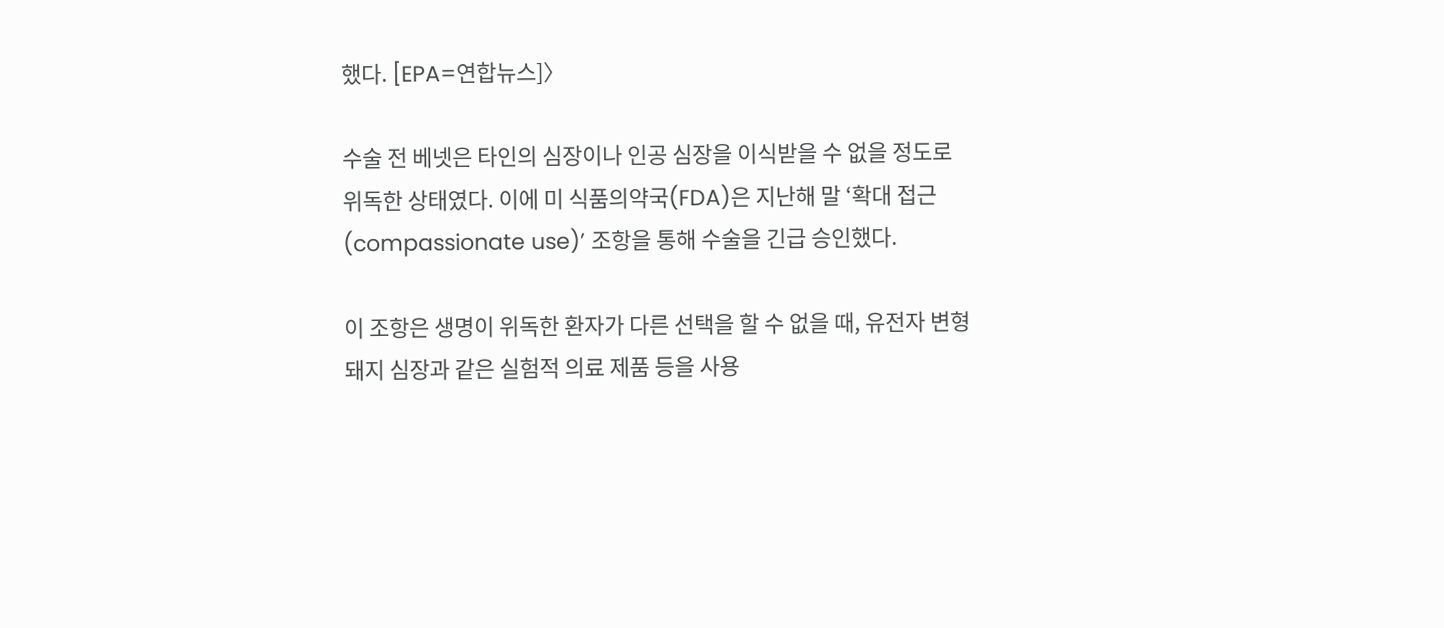했다. [EPA=연합뉴스]〉

수술 전 베넷은 타인의 심장이나 인공 심장을 이식받을 수 없을 정도로 위독한 상태였다. 이에 미 식품의약국(FDA)은 지난해 말 ‘확대 접근(compassionate use)’ 조항을 통해 수술을 긴급 승인했다.

이 조항은 생명이 위독한 환자가 다른 선택을 할 수 없을 때, 유전자 변형 돼지 심장과 같은 실험적 의료 제품 등을 사용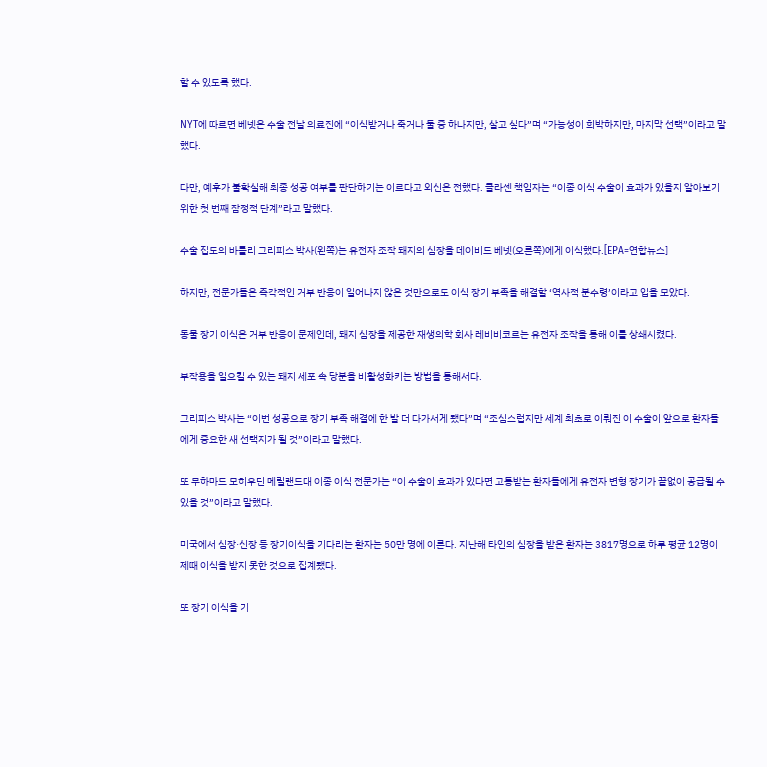할 수 있도록 했다.

NYT에 따르면 베넷은 수술 전날 의료진에 “이식받거나 죽거나 둘 중 하나지만, 살고 싶다”며 “가능성이 희박하지만, 마지막 선택”이라고 말했다.

다만, 예후가 불확실해 최종 성공 여부를 판단하기는 이르다고 외신은 전했다. 클라센 책임자는 “이종 이식 수술이 효과가 있을지 알아보기 위한 첫 번째 잠정적 단계”라고 말했다.

수술 집도의 바틀리 그리피스 박사(왼쪽)는 유전자 조작 돼지의 심장을 데이비드 베넷(오른쪽)에게 이식했다.[EPA=연합뉴스]

하지만, 전문가들은 즉각적인 거부 반응이 일어나지 않은 것만으로도 이식 장기 부족을 해결할 ‘역사적 분수령’이라고 입을 모았다.

동물 장기 이식은 거부 반응이 문제인데, 돼지 심장을 제공한 재생의학 회사 레비비코르는 유전자 조작을 통해 이를 상쇄시켰다.

부작용을 일으킬 수 있는 돼지 세포 속 당분을 비활성화키는 방법을 통해서다.

그리피스 박사는 “이번 성공으로 장기 부족 해결에 한 발 더 다가서게 됐다”며 “조심스럽지만 세계 최초로 이뤄진 이 수술이 앞으로 환자들에게 중요한 새 선택지가 될 것”이라고 말했다.

또 무하마드 모히우딘 메릴랜드대 이종 이식 전문가는 “이 수술이 효과가 있다면 고통받는 환자들에게 유전자 변형 장기가 끝없이 공급될 수 있을 것”이라고 말했다.

미국에서 심장·신장 등 장기이식을 기다리는 환자는 50만 명에 이른다. 지난해 타인의 심장을 받은 환자는 3817명으로 하루 평균 12명이 제때 이식을 받지 못한 것으로 집계됐다.

또 장기 이식을 기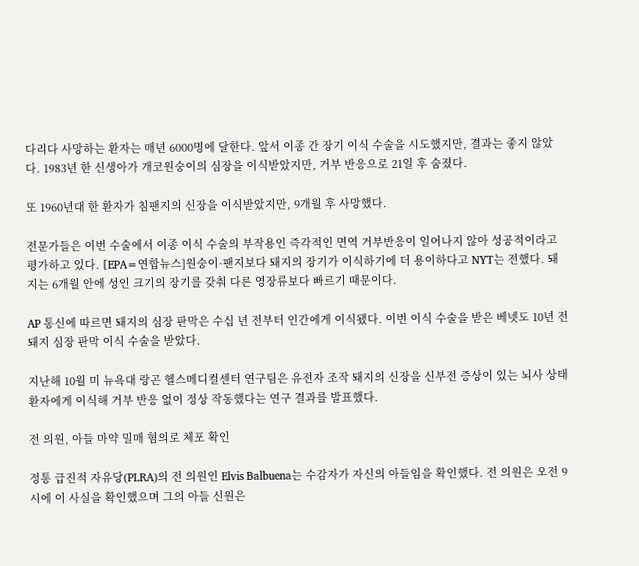다리다 사망하는 환자는 매년 6000명에 달한다. 앞서 이종 간 장기 이식 수술을 시도했지만, 결과는 좋지 않았다. 1983년 한 신생아가 개코원숭이의 심장을 이식받았지만, 거부 반응으로 21일 후 숨졌다.

또 1960년대 한 환자가 침팬지의 신장을 이식받았지만, 9개월 후 사망했다.

전문가들은 이번 수술에서 이종 이식 수술의 부작용인 즉각적인 면역 거부반응이 일어나지 않아 성공적이라고 평가하고 있다. [EPA=연합뉴스]원숭이·팬지보다 돼지의 장기가 이식하기에 더 용이하다고 NYT는 전했다. 돼지는 6개월 안에 성인 크기의 장기를 갖춰 다른 영장류보다 빠르기 때문이다.

AP 통신에 따르면 돼지의 심장 판막은 수십 년 전부터 인간에게 이식됐다. 이번 이식 수술을 받은 베넷도 10년 전 돼지 심장 판막 이식 수술을 받았다.

지난해 10월 미 뉴욕대 랑곤 헬스메디컬센터 연구팀은 유전자 조작 돼지의 신장을 신부전 증상이 있는 뇌사 상태 환자에게 이식해 거부 반응 없이 정상 작동했다는 연구 결과를 발표했다.

전 의원, 아들 마약 밀매 혐의로 체포 확인

정통 급진적 자유당(PLRA)의 전 의원인 Elvis Balbuena는 수감자가 자신의 아들임을 확인했다. 전 의원은 오전 9시에 이 사실을 확인했으며 그의 아들 신원은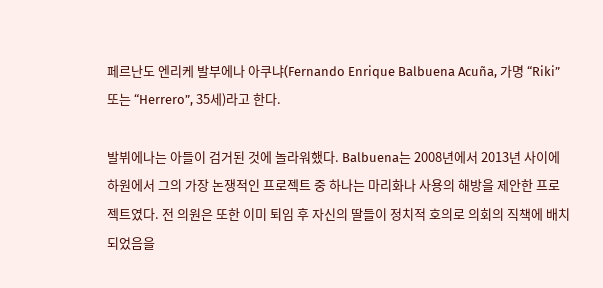페르난도 엔리케 발부에나 아쿠냐(Fernando Enrique Balbuena Acuña, 가명 “Riki” 또는 “Herrero”, 35세)라고 한다.

발뷔에나는 아들이 검거된 것에 놀라워했다. Balbuena는 2008년에서 2013년 사이에 하원에서 그의 가장 논쟁적인 프로젝트 중 하나는 마리화나 사용의 해방을 제안한 프로젝트였다. 전 의원은 또한 이미 퇴임 후 자신의 딸들이 정치적 호의로 의회의 직책에 배치되었음을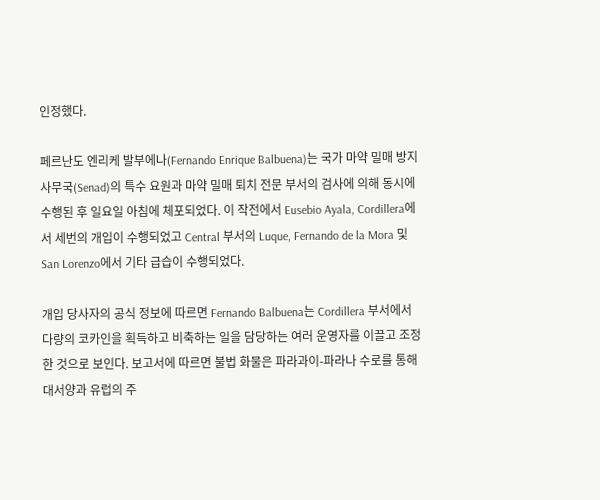인정했다.

페르난도 엔리케 발부에나(Fernando Enrique Balbuena)는 국가 마약 밀매 방지 사무국(Senad)의 특수 요원과 마약 밀매 퇴치 전문 부서의 검사에 의해 동시에 수행된 후 일요일 아침에 체포되었다. 이 작전에서 Eusebio Ayala, Cordillera에서 세번의 개입이 수행되었고 Central 부서의 Luque, Fernando de la Mora 및 San Lorenzo에서 기타 급습이 수행되었다.

개입 당사자의 공식 정보에 따르면 Fernando Balbuena는 Cordillera 부서에서 다량의 코카인을 획득하고 비축하는 일을 담당하는 여러 운영자를 이끌고 조정한 것으로 보인다. 보고서에 따르면 불법 화물은 파라과이-파라나 수로를 통해 대서양과 유럽의 주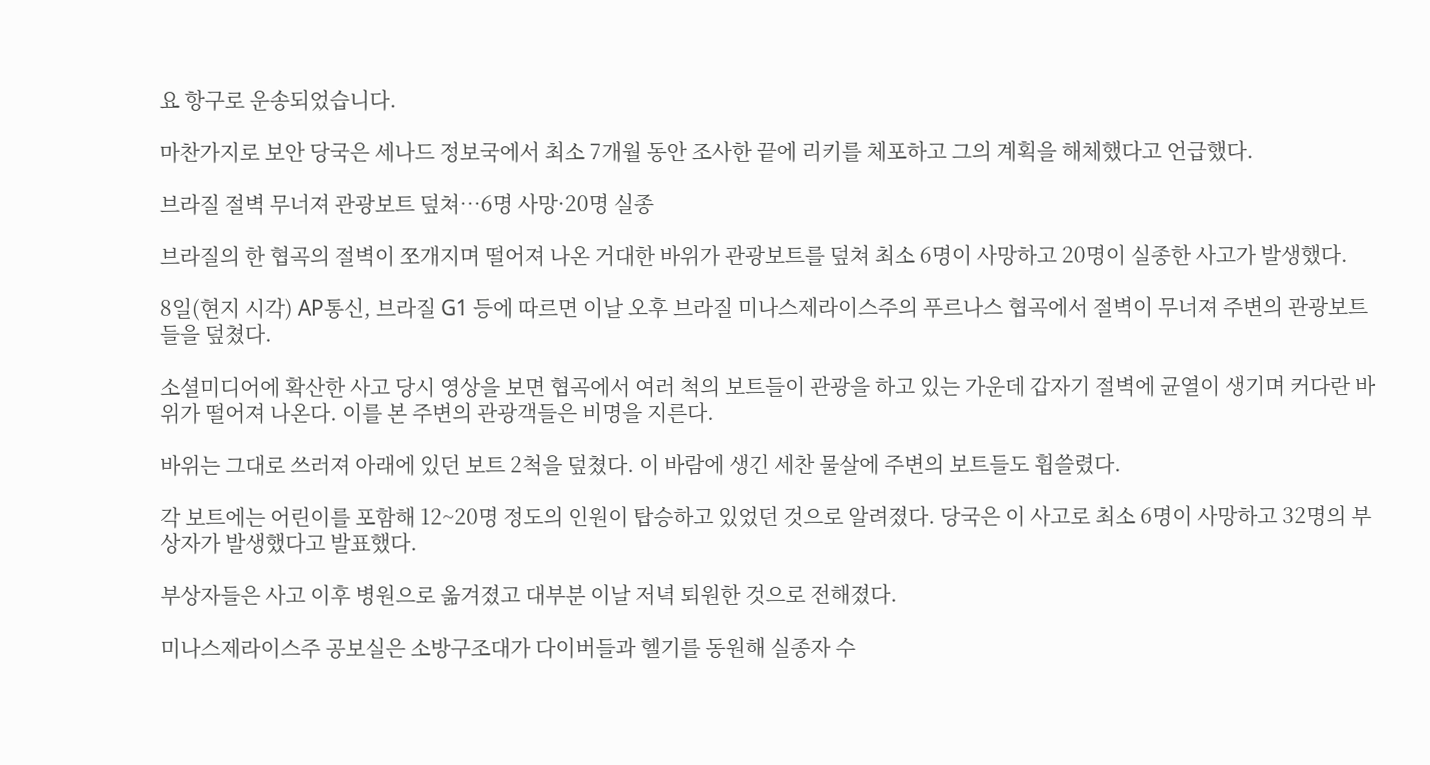요 항구로 운송되었습니다.

마찬가지로 보안 당국은 세나드 정보국에서 최소 7개월 동안 조사한 끝에 리키를 체포하고 그의 계획을 해체했다고 언급했다.

브라질 절벽 무너져 관광보트 덮쳐…6명 사망·20명 실종

브라질의 한 협곡의 절벽이 쪼개지며 떨어져 나온 거대한 바위가 관광보트를 덮쳐 최소 6명이 사망하고 20명이 실종한 사고가 발생했다.

8일(현지 시각) AP통신, 브라질 G1 등에 따르면 이날 오후 브라질 미나스제라이스주의 푸르나스 협곡에서 절벽이 무너져 주변의 관광보트들을 덮쳤다.

소셜미디어에 확산한 사고 당시 영상을 보면 협곡에서 여러 척의 보트들이 관광을 하고 있는 가운데 갑자기 절벽에 균열이 생기며 커다란 바위가 떨어져 나온다. 이를 본 주변의 관광객들은 비명을 지른다.

바위는 그대로 쓰러져 아래에 있던 보트 2척을 덮쳤다. 이 바람에 생긴 세찬 물살에 주변의 보트들도 휩쓸렸다.

각 보트에는 어린이를 포함해 12~20명 정도의 인원이 탑승하고 있었던 것으로 알려졌다. 당국은 이 사고로 최소 6명이 사망하고 32명의 부상자가 발생했다고 발표했다.

부상자들은 사고 이후 병원으로 옮겨졌고 대부분 이날 저녁 퇴원한 것으로 전해졌다.

미나스제라이스주 공보실은 소방구조대가 다이버들과 헬기를 동원해 실종자 수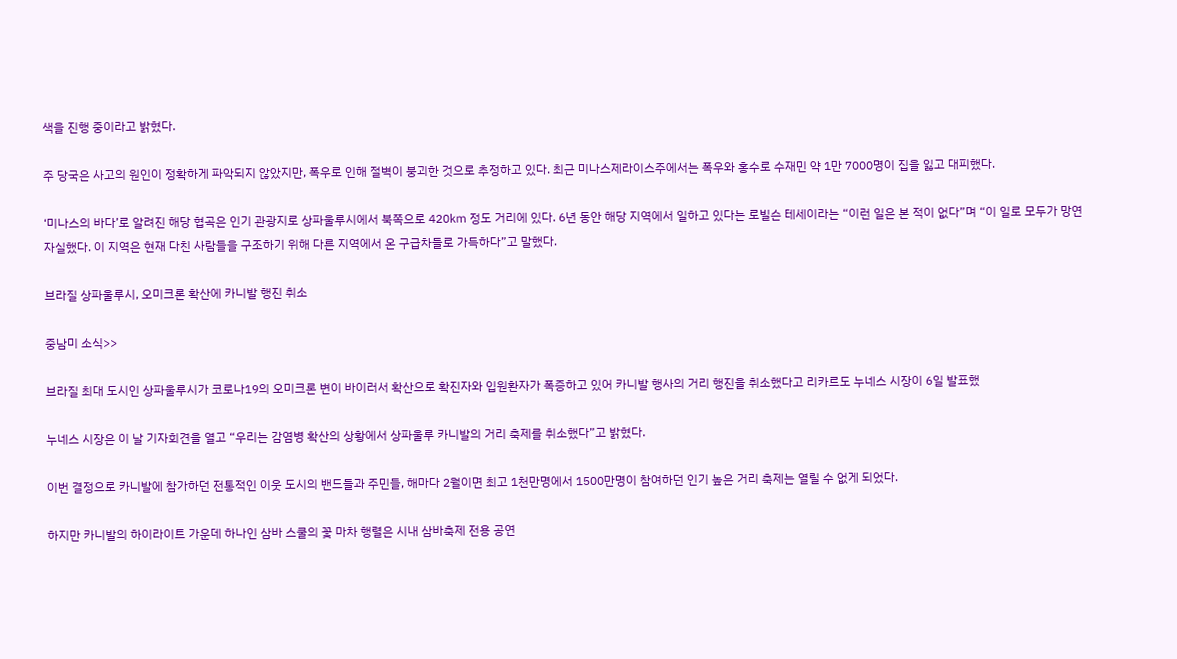색을 진행 중이라고 밝혔다.

주 당국은 사고의 원인이 정확하게 파악되지 않았지만, 폭우로 인해 절벽이 붕괴한 것으로 추정하고 있다. 최근 미나스제라이스주에서는 폭우와 홍수로 수재민 약 1만 7000명이 집을 잃고 대피했다.

‘미나스의 바다’로 알려진 해당 협곡은 인기 관광지로 상파울루시에서 북쪽으로 420㎞ 정도 거리에 있다. 6년 동안 해당 지역에서 일하고 있다는 로빌슨 테세이라는 “이런 일은 본 적이 없다”며 “이 일로 모두가 망연자실했다. 이 지역은 현재 다친 사람들을 구조하기 위해 다른 지역에서 온 구급차들로 가득하다”고 말했다.

브라질 상파울루시, 오미크론 확산에 카니발 행진 취소

중남미 소식>>

브라질 최대 도시인 상파울루시가 코로나19의 오미크론 변이 바이러서 확산으로 확진자와 입원환자가 폭증하고 있어 카니발 행사의 거리 행진을 취소했다고 리카르도 누네스 시장이 6일 발표했

누네스 시장은 이 날 기자회견을 열고 “우리는 감염병 확산의 상황에서 상파울루 카니발의 거리 축제를 취소했다”고 밝혔다.

이번 결정으로 카니발에 참가하던 전통적인 이웃 도시의 밴드들과 주민들, 해마다 2월이면 최고 1천만명에서 1500만명이 참여하던 인기 높은 거리 축제는 열릴 수 없게 되었다.

하지만 카니발의 하이라이트 가운데 하나인 삼바 스쿨의 꽃 마차 행렬은 시내 삼바축제 전용 공연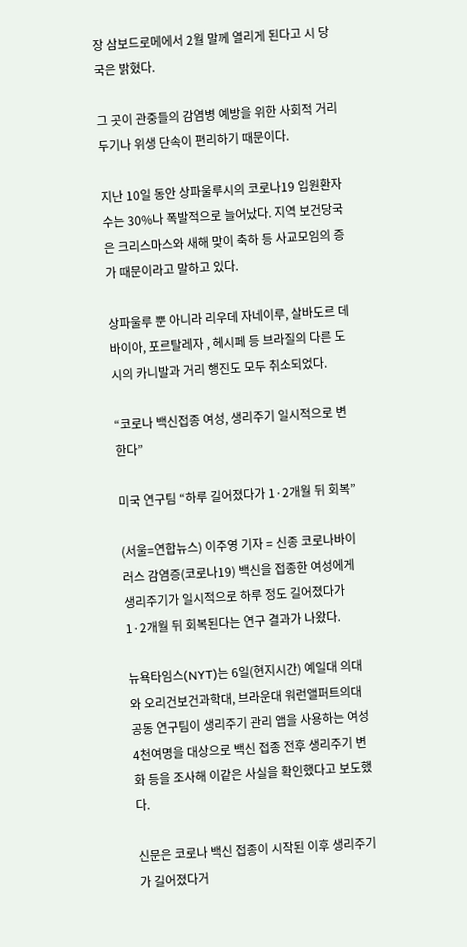장 삼보드로메에서 2월 말께 열리게 된다고 시 당국은 밝혔다.

그 곳이 관중들의 감염병 예방을 위한 사회적 거리두기나 위생 단속이 편리하기 때문이다.

지난 10일 동안 상파울루시의 코로나19 입원환자 수는 30%나 폭발적으로 늘어났다. 지역 보건당국은 크리스마스와 새해 맞이 축하 등 사교모임의 증가 때문이라고 말하고 있다.

상파울루 뿐 아니라 리우데 자네이루, 살바도르 데 바이아, 포르탈레자 , 헤시페 등 브라질의 다른 도시의 카니발과 거리 행진도 모두 취소되었다.

“코로나 백신접종 여성, 생리주기 일시적으로 변한다”

미국 연구팀 “하루 길어졌다가 1·2개월 뒤 회복”

(서울=연합뉴스) 이주영 기자 = 신종 코로나바이러스 감염증(코로나19) 백신을 접종한 여성에게 생리주기가 일시적으로 하루 정도 길어졌다가 1·2개월 뒤 회복된다는 연구 결과가 나왔다.

뉴욕타임스(NYT)는 6일(현지시간) 예일대 의대와 오리건보건과학대, 브라운대 워런앨퍼트의대 공동 연구팀이 생리주기 관리 앱을 사용하는 여성 4천여명을 대상으로 백신 접종 전후 생리주기 변화 등을 조사해 이같은 사실을 확인했다고 보도했다.

신문은 코로나 백신 접종이 시작된 이후 생리주기가 길어졌다거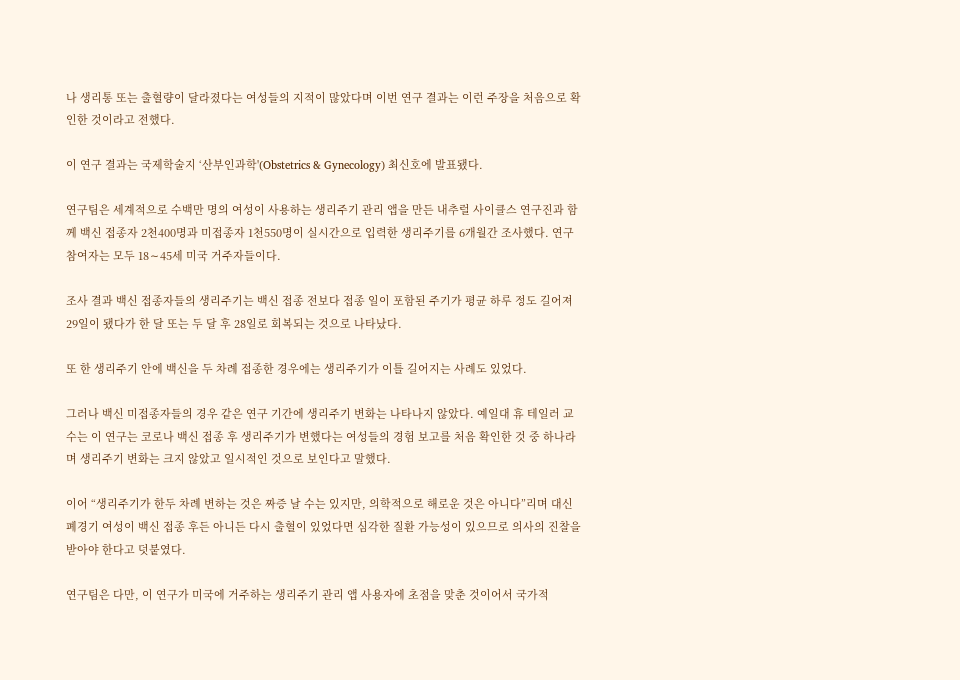나 생리통 또는 출혈량이 달라졌다는 여성들의 지적이 많았다며 이번 연구 결과는 이런 주장을 처음으로 확인한 것이라고 전했다.

이 연구 결과는 국제학술지 ‘산부인과학'(Obstetrics & Gynecology) 최신호에 발표됐다.

연구팀은 세계적으로 수백만 명의 여성이 사용하는 생리주기 관리 앱을 만든 내추럴 사이클스 연구진과 함께 백신 접종자 2천400명과 미접종자 1천550명이 실시간으로 입력한 생리주기를 6개월간 조사했다. 연구 참여자는 모두 18∼45세 미국 거주자들이다.

조사 결과 백신 접종자들의 생리주기는 백신 접종 전보다 접종 일이 포함된 주기가 평균 하루 정도 길어져 29일이 됐다가 한 달 또는 두 달 후 28일로 회복되는 것으로 나타났다.

또 한 생리주기 안에 백신을 두 차례 접종한 경우에는 생리주기가 이틀 길어지는 사례도 있었다.

그러나 백신 미접종자들의 경우 같은 연구 기간에 생리주기 변화는 나타나지 않았다. 예일대 휴 테일러 교수는 이 연구는 코로나 백신 접종 후 생리주기가 변했다는 여성들의 경험 보고를 처음 확인한 것 중 하나라며 생리주기 변화는 크지 않았고 일시적인 것으로 보인다고 말했다.

이어 “생리주기가 한두 차례 변하는 것은 짜증 날 수는 있지만, 의학적으로 해로운 것은 아니다”리며 대신 폐경기 여성이 백신 접종 후든 아니든 다시 출혈이 있었다면 심각한 질환 가능성이 있으므로 의사의 진찰을 받아야 한다고 덧붙였다.

연구팀은 다만, 이 연구가 미국에 거주하는 생리주기 관리 앱 사용자에 초점을 맞춘 것이어서 국가적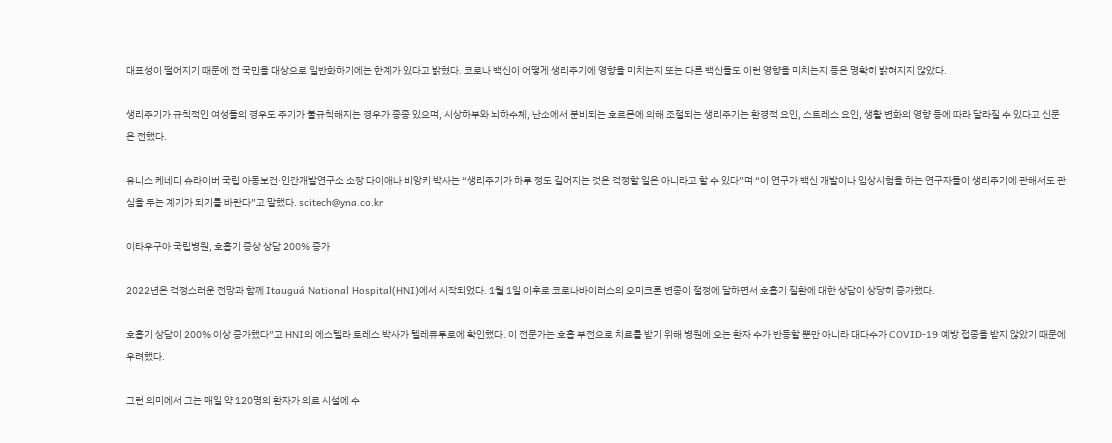대표성이 떨어지기 때문에 전 국민을 대상으로 일반화하기에는 한계가 있다고 밝혔다. 코로나 백신이 어떻게 생리주기에 영향을 미치는지 또는 다른 백신들도 이런 영향을 미치는지 등은 명확히 밝혀지지 않았다.

생리주기가 규칙적인 여성들의 경우도 주기가 불규칙해지는 경우가 종종 있으며, 시상하부와 뇌하수체, 난소에서 분비되는 호르몬에 의해 조절되는 생리주기는 환경적 요인, 스트레스 요인, 생활 변화의 영향 등에 따라 달라질 수 있다고 신문은 전했다.

유니스 케네디 슈라이버 국립 아동보건·인간개발연구소 소장 다이애나 비앙키 박사는 “생리주기가 하루 정도 길어지는 것은 걱정할 일은 아니라고 할 수 있다”며 “이 연구가 백신 개발이나 임상시험을 하는 연구자들이 생리주기에 관해서도 관심을 두는 계기가 되기를 바란다”고 말했다. scitech@yna.co.kr

이타우구아 국립병원, 호흡기 증상 상담 200% 증가

2022년은 걱정스러운 전망과 함께 Itauguá National Hospital(HNI)에서 시작되었다. 1월 1일 이후로 코로나바이러스의 오미크론 변종이 절정에 달하면서 호흡기 질환에 대한 상담이 상당히 증가했다.

호흡기 상담이 200% 이상 증가했다”고 HNI의 에스텔라 토레스 박사가 텔레퓨투로에 확인했다. 이 전문가는 호흡 부전으로 치료를 받기 위해 병원에 오는 환자 수가 반등할 뿐만 아니라 대다수가 COVID-19 예방 접종을 받지 않았기 때문에 우려했다.

그런 의미에서 그는 매일 약 120명의 환자가 의료 시설에 수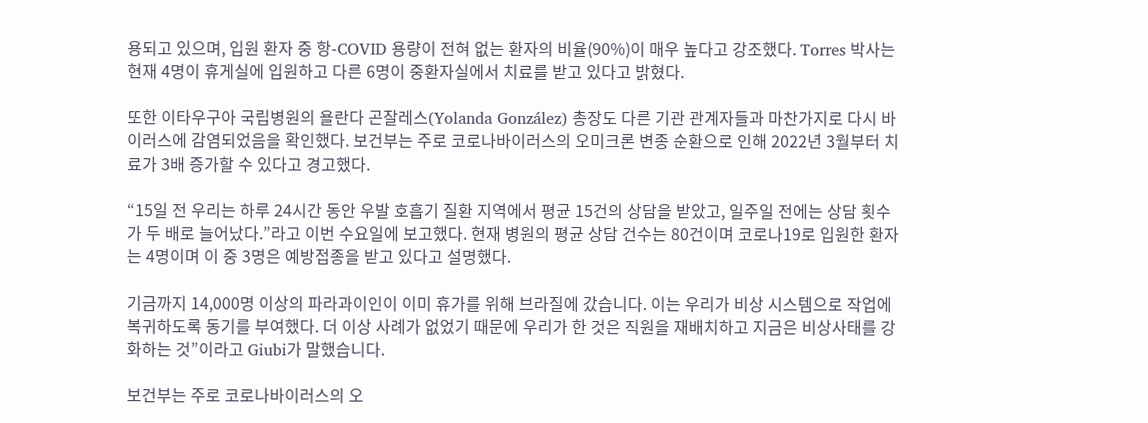용되고 있으며, 입원 환자 중 항-COVID 용량이 전혀 없는 환자의 비율(90%)이 매우 높다고 강조했다. Torres 박사는 현재 4명이 휴게실에 입원하고 다른 6명이 중환자실에서 치료를 받고 있다고 밝혔다.

또한 이타우구아 국립병원의 욜란다 곤잘레스(Yolanda González) 총장도 다른 기관 관계자들과 마찬가지로 다시 바이러스에 감염되었음을 확인했다. 보건부는 주로 코로나바이러스의 오미크론 변종 순환으로 인해 2022년 3월부터 치료가 3배 증가할 수 있다고 경고했다.

“15일 전 우리는 하루 24시간 동안 우발 호흡기 질환 지역에서 평균 15건의 상담을 받았고, 일주일 전에는 상담 횟수가 두 배로 늘어났다.”라고 이번 수요일에 보고했다. 현재 병원의 평균 상담 건수는 80건이며 코로나19로 입원한 환자는 4명이며 이 중 3명은 예방접종을 받고 있다고 설명했다.

기금까지 14,000명 이상의 파라과이인이 이미 휴가를 위해 브라질에 갔습니다. 이는 우리가 비상 시스템으로 작업에 복귀하도록 동기를 부여했다. 더 이상 사례가 없었기 때문에 우리가 한 것은 직원을 재배치하고 지금은 비상사태를 강화하는 것”이라고 Giubi가 말했습니다.

보건부는 주로 코로나바이러스의 오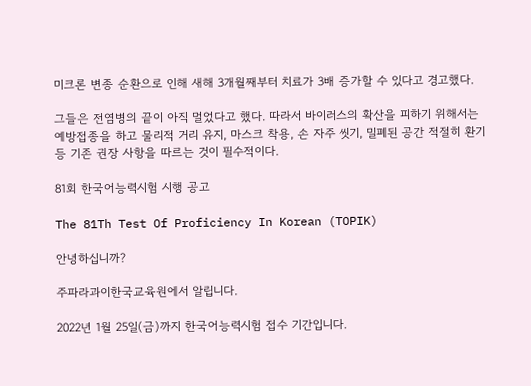미크론 변종 순환으로 인해 새해 3개월째부터 치료가 3배 증가할 수 있다고 경고했다.

그들은 전염병의 끝이 아직 멀었다고 했다. 따라서 바이러스의 확산을 피하기 위해서는 예방접종을 하고 물리적 거리 유지, 마스크 착용, 손 자주 씻기, 밀폐된 공간 적절히 환기 등 기존 권장 사항을 따르는 것이 필수적이다.

81회 한국어능력시험 시행 공고

The 81Th Test Of Proficiency In Korean (TOPIK)

안녕하십니까?

주파라과이한국교육원에서 알립니다.

2022년 1월 25일(금)까지 한국어능력시험 접수 기간입니다.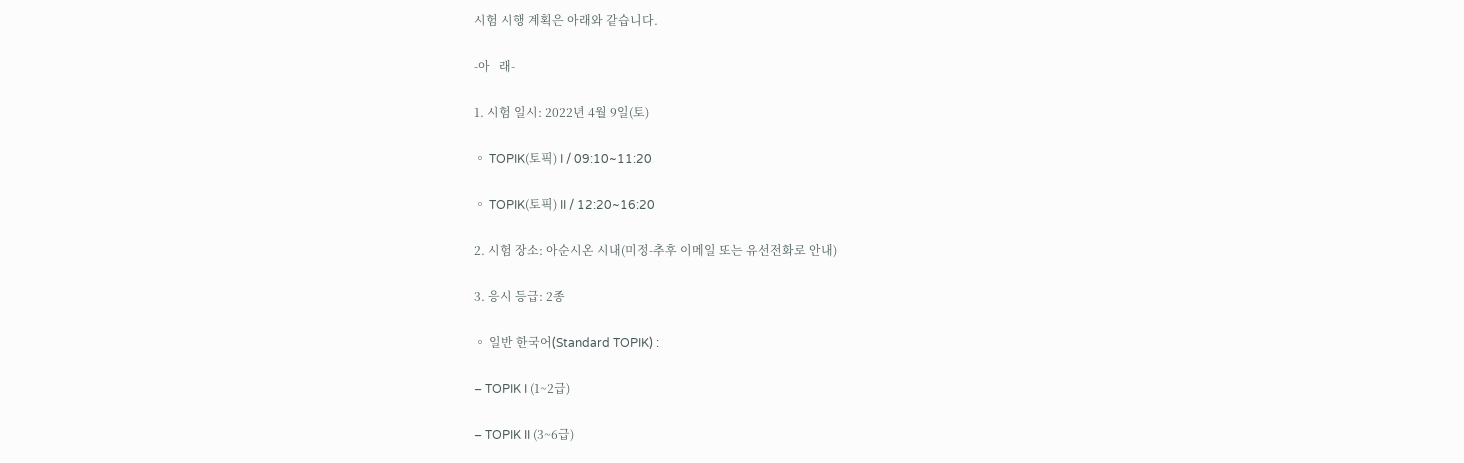시험 시행 계획은 아래와 같습니다.

-아   래-

1. 시험 일시: 2022년 4월 9일(토)

◦ TOPIK(토픽) I / 09:10~11:20

◦ TOPIK(토픽) II / 12:20~16:20

2. 시험 장소: 아순시온 시내(미정-추후 이메일 또는 유선전화로 안내)

3. 응시 등급: 2종

◦ 일반 한국어(Standard TOPIK) :

– TOPIK I (1~2급)

– TOPIK II (3~6급)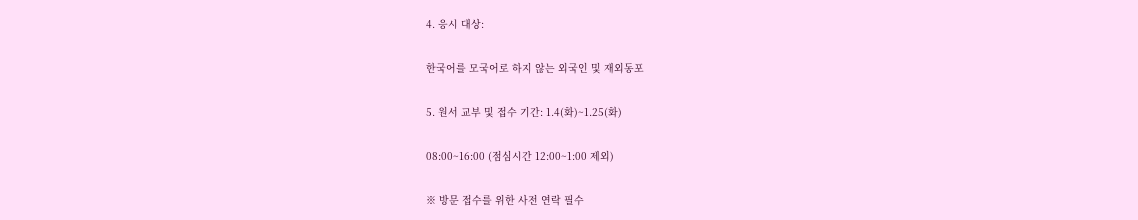4. 응시 대상:

한국어를 모국어로 하지 않는 외국인 및 재외동포

5. 원서 교부 및 접수 기간: 1.4(화)~1.25(화)

08:00~16:00 (점심시간 12:00~1:00 제외)

※ 방문 접수를 위한 사전 연락 필수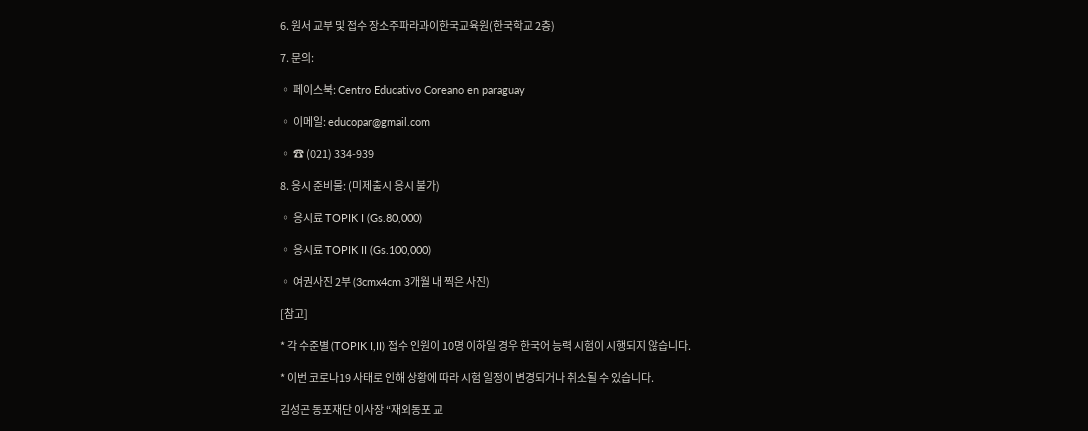6. 원서 교부 및 접수 장소주파라과이한국교육원(한국학교 2층)

7. 문의:

◦ 페이스북: Centro Educativo Coreano en paraguay

◦ 이메일: educopar@gmail.com

◦ ☎ (021) 334-939

8. 응시 준비물: (미제출시 응시 불가)

◦ 응시료 TOPIK I (Gs.80,000)

◦ 응시료 TOPIK II (Gs.100,000)

◦ 여권사진 2부 (3cmx4cm 3개월 내 찍은 사진)

[참고]

* 각 수준별 (TOPIK I,II) 접수 인원이 10명 이하일 경우 한국어 능력 시험이 시행되지 않습니다.

* 이번 코로나19 사태로 인해 상황에 따라 시험 일정이 변경되거나 취소될 수 있습니다.

김성곤 동포재단 이사장 “재외동포 교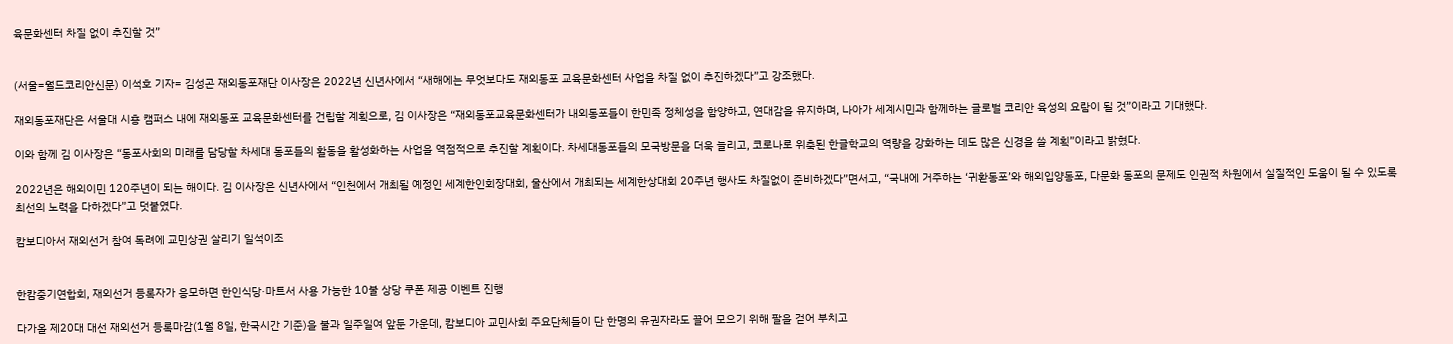육문화센터 차질 없이 추진할 것”


(서울=월드코리안신문) 이석호 기자= 김성곤 재외동포재단 이사장은 2022년 신년사에서 “새해에는 무엇보다도 재외동포 교육문화센터 사업을 차질 없이 추진하겠다”고 강조했다.

재외동포재단은 서울대 시흥 캠퍼스 내에 재외동포 교육문화센터를 건립할 계획으로, 김 이사장은 “재외동포교육문화센터가 내외동포들이 한민족 정체성을 함양하고, 연대감을 유지하며, 나아가 세계시민과 함께하는 글로벌 코리안 육성의 요람이 될 것”이라고 기대했다.

이와 함께 김 이사장은 “동포사회의 미래를 담당할 차세대 동포들의 활동을 활성화하는 사업을 역점적으로 추진할 계획이다. 차세대동포들의 모국방문을 더욱 늘리고, 코로나로 위축된 한글학교의 역량을 강화하는 데도 많은 신경을 쓸 계획”이라고 밝혔다.

2022년은 해외이민 120주년이 되는 해이다. 김 이사장은 신년사에서 “인천에서 개최될 예정인 세계한인회장대회, 울산에서 개최되는 세계한상대회 20주년 행사도 차질없이 준비하겠다”면서고, “국내에 거주하는 ‘귀환동포’와 해외입양동포, 다문화 동포의 문제도 인권적 차원에서 실질적인 도움이 될 수 있도록 최선의 노력을 다하겠다”고 덧붙였다.

캄보디아서 재외선거 참여 독려에 교민상권 살리기 일석이조


한캄중기연합회, 재외선거 등록자가 응모하면 한인식당·마트서 사용 가능한 10불 상당 쿠폰 제공 이벤트 진행

다가올 제20대 대선 재외선거 등록마감(1월 8일, 한국시간 기준)을 불과 일주일여 앞둔 가운데, 캄보디아 교민사회 주요단체들이 단 한명의 유권자라도 끌어 모으기 위해 팔을 걷어 부치고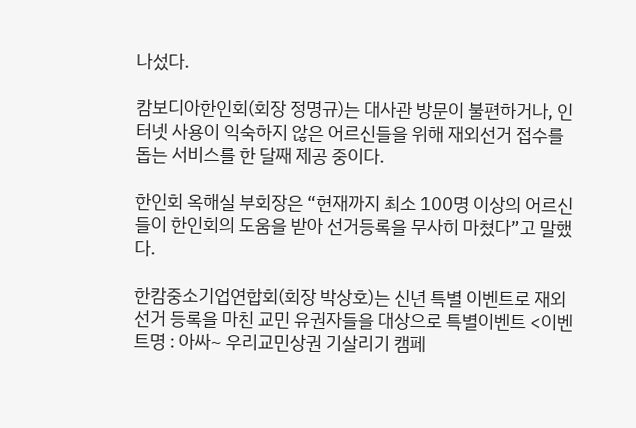나섰다.

캄보디아한인회(회장 정명규)는 대사관 방문이 불편하거나, 인터넷 사용이 익숙하지 않은 어르신들을 위해 재외선거 접수를 돕는 서비스를 한 달째 제공 중이다.

한인회 옥해실 부회장은 “현재까지 최소 100명 이상의 어르신들이 한인회의 도움을 받아 선거등록을 무사히 마쳤다”고 말했다.

한캄중소기업연합회(회장 박상호)는 신년 특별 이벤트로 재외선거 등록을 마친 교민 유권자들을 대상으로 특별이벤트 <이벤트명 : 아싸~ 우리교민상권 기살리기 캠페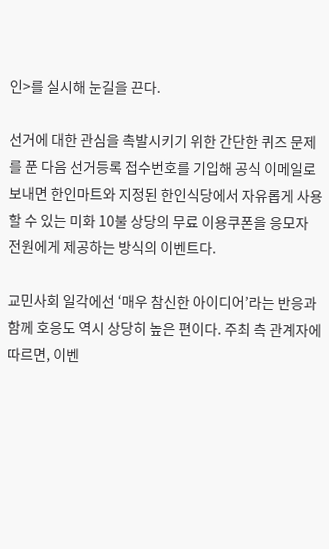인>를 실시해 눈길을 끈다.

선거에 대한 관심을 촉발시키기 위한 간단한 퀴즈 문제를 푼 다음 선거등록 접수번호를 기입해 공식 이메일로 보내면 한인마트와 지정된 한인식당에서 자유롭게 사용할 수 있는 미화 10불 상당의 무료 이용쿠폰을 응모자 전원에게 제공하는 방식의 이벤트다.

교민사회 일각에선 ‘매우 참신한 아이디어’라는 반응과 함께 호응도 역시 상당히 높은 편이다. 주최 측 관계자에 따르면, 이벤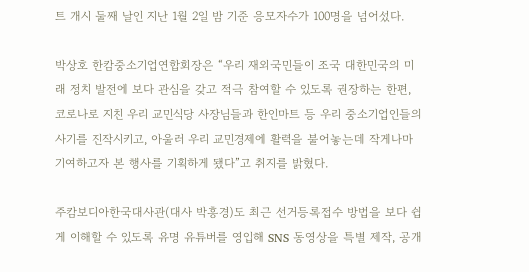트 개시 둘째 날인 지난 1월 2일 밤 기준 응모자수가 100명을 넘어섰다.

박상호 한캄중소기업연합회장은 “우리 재외국민들이 조국 대한민국의 미래 정치 발전에 보다 관심을 갖고 적극 참여할 수 있도록 권장하는 한편, 코로나로 지친 우리 교민식당 사장님들과 한인마트 등 우리 중소기업인들의 사기를 진작시키고, 아울러 우리 교민경제에 활력을 불어놓는데 작게나마 기여하고자 본 행사를 기획하게 됐다”고 취지를 밝혔다.

주캄보디아한국대사관(대사 박흥경)도 최근 선거등록접수 방법을 보다 쉽게 이해할 수 있도록 유명 유튜버를 영입해 SNS 동영상을 특별 제작, 공개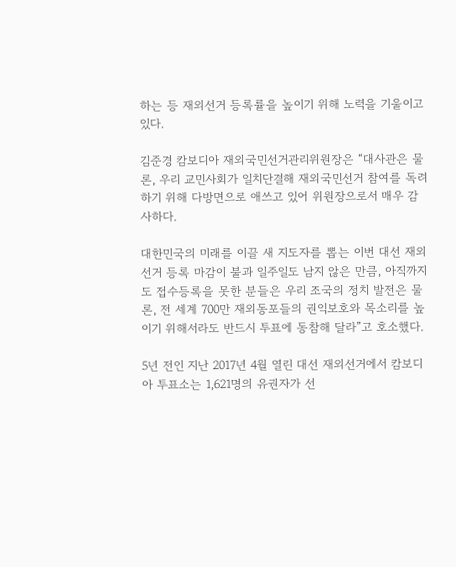하는 등 재외선거 등록률을 높이기 위해 노력을 기울이고 있다.

김준경 캄보디아 재외국민선거관리위원장은 “대사관은 물론, 우리 교민사회가 일치단결해 재외국민선거 참여를 독려하기 위해 다방면으로 애쓰고 있어 위원장으로서 매우 감사하다.

대한민국의 미래를 이끌 새 지도자를 뽑는 이번 대선 재외선거 등록 마감이 불과 일주일도 남지 않은 만큼, 아직까지도 접수등록을 못한 분들은 우리 조국의 정치 발전은 물론, 전 세계 700만 재외동포들의 권익보호와 목소리를 높이기 위해서라도 반드시 투표에 동참해 달라”고 호소했다.

5년 전인 지난 2017년 4월 열린 대선 재외선거에서 캄보디아 투표소는 1,621명의 유권자가 선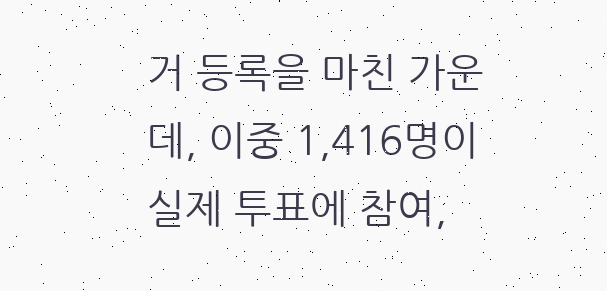거 등록을 마친 가운데, 이중 1,416명이 실제 투표에 참여,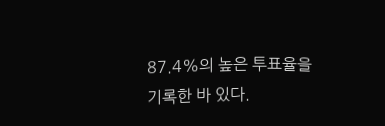87.4%의 높은 투표율을 기록한 바 있다.